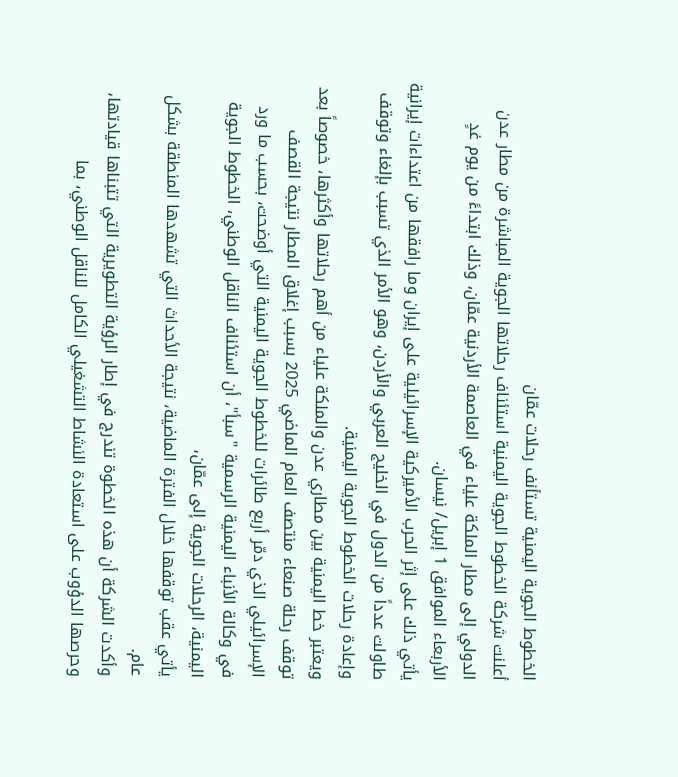الخطوط الجوية اليمنية تستأنف رحلات عمّان
أعلنت شركة الخطوط الجوية اليمنية استئناف رحلاتها الجوية المباشرة من مطار عدن الدولي إلى مطار الملكة علياء في العاصمة الأردنية عمّان، وذلك ابتداءً من يوم غدٍ الأربعاء الموافق 1 إبريل/ نيسان.
يأتي ذلك على إثر الحرب الأميركية الإسرائيلية على إيران وما رافقها من اعتداءات إيرانية طاولت عدداً من الدول في الخليج العربي والأردن، وهو الأمر الذي تسبب بإلغاء وتوقف وإعادة رحلات الخطوط الجوية اليمنية.
ويعتبر خط اليمنية بين مطاري عدن والملكة علياء من أهم رحلاتها وأكثرها، خصوصاً بعد توقف رحلة صنعاء منتصف العام الماضي 2025 بسبب إغلاق المطار نتيجة القصف الإسرائيلي الذي دمّر أربع طائرات للخطوط الجوية اليمنية التي أوضحت، بحسب ما ورد في وكالة الأنباء اليمنية الرسمية "سبأ"، أن استئناف الناقل الوطني، الخطوط الجوية اليمنية، الرحلات الجوية إلى عمّان،
يأتي عقب توقفها خلال الفترة الماضية، نتيجة الأحداث التي تشهدها المنطقة بشكل عام.
وأكدت الشركة أن هذه الخطوة تندرج في إطار الرؤية التطويرية التي تتبناها قيادتها، وحرصها الدؤوب على استعادة النشاط التشغيلي الكامل للناقل الوطني، بما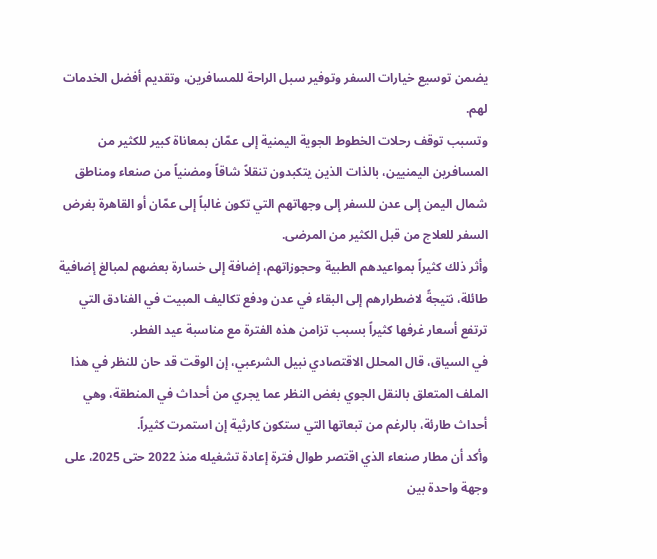يضمن توسيع خيارات السفر وتوفير سبل الراحة للمسافرين، وتقديم أفضل الخدمات لهم.
وتسبب توقف رحلات الخطوط الجوية اليمنية إلى عمّان بمعاناة كبير للكثير من المسافرين اليمنيين، بالذات الذين يتكبدون تنقلاً شاقاً ومضنياً من صنعاء ومناطق شمال اليمن إلى عدن للسفر إلى وجهاتهم التي تكون غالباً إلى عمّان أو القاهرة بغرض السفر للعلاج من قبل الكثير من المرضى.
وأثر ذلك كثيراً بمواعيدهم الطبية وحجوزاتهم، إضافة إلى خسارة بعضهم لمبالغ إضافية طائلة، نتيجةً لاضطرارهم إلى البقاء في عدن ودفع تكاليف المبيت في الفنادق التي ترتفع أسعار غرفها كثيراً بسبب تزامن هذه الفترة مع مناسبة عيد الفطر.
في السياق، قال المحلل الاقتصادي نبيل الشرعبي، إن الوقت قد حان للنظر في هذا الملف المتعلق بالنقل الجوي بغض النظر عما يجري من أحداث في المنطقة، وهي أحداث طارئة، بالرغم من تبعاتها التي ستكون كارثية إن استمرت كثيراً.
وأكد أن مطار صنعاء الذي اقتصر طوال فترة إعادة تشغيله منذ 2022 حتى 2025، على وجهة واحدة بين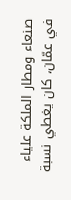صنعاء ومطار الملكة علياء في عمّان، كان يغطي نسبة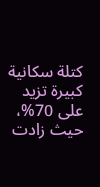كتلة سكانية كبيرة تزيد على 70%، حيث زادت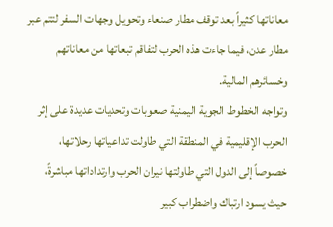معاناتها كثيراً بعد توقف مطار صنعاء وتحويل وجهات السفر لتتم عبر مطار عدن، فيما جاءت هذه الحرب لتفاقم تبعاتها من معاناتهم وخسائرهم المالية.
وتواجه الخطوط الجوية اليمنية صعوبات وتحديات عديدة على إثر الحرب الإقليمية في المنطقة التي طاولت تداعياتها رحلاتها، خصوصاً إلى الدول التي طاولتها نيران الحرب وارتداداتها مباشرةً، حيث يسود ارتباك واضطراب كبير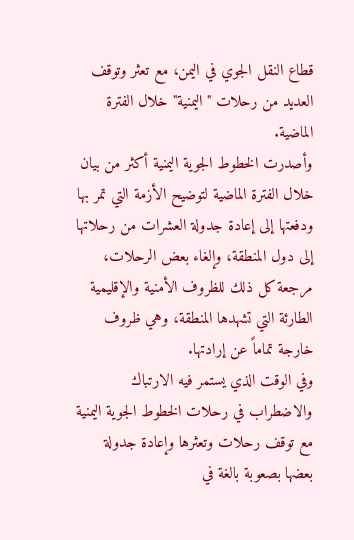قطاع النقل الجوي في اليمن، مع تعثر وتوقف العديد من رحلات "اليمنية" خلال الفترة الماضية.
وأصدرت الخطوط الجوية اليمنية أكثر من بيان خلال الفترة الماضية لتوضيح الأزمة التي تمر بها ودفعتها إلى إعادة جدولة العشرات من رحلاتها إلى دول المنطقة، وإلغاء بعض الرحلات، مرجعة كل ذلك للظروف الأمنية والإقليمية الطارئة التي تشهدها المنطقة، وهي ظروف خارجة تماماً عن إرادتها.
وفي الوقت الذي يستمر فيه الارتباك والاضطراب في رحلات الخطوط الجوية اليمنية مع توقف رحلات وتعثرها وإعادة جدولة بعضها بصعوبة بالغة في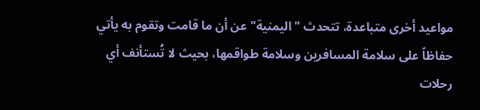مواعيد أخرى متباعدة، تتحدث "اليمنية" عن أن ما قامت وتقوم به يأتي حفاظاً على سلامة المسافرين وسلامة طواقمها، بحيث لا تُستأنف أي رحلات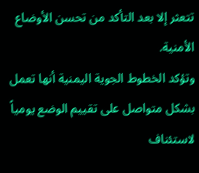تتعثر إلا بعد التأكد من تحسن الأوضاع الأمنية.
وتؤكد الخطوط الجوية اليمنية أنها تعمل بشكل متواصل على تقييم الوضع يومياً لاستئناف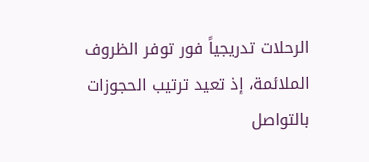الرحلات تدريجياً فور توفر الظروف الملائمة، إذ تعيد ترتيب الحجوزات بالتواصل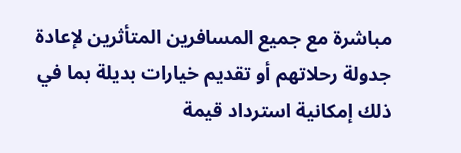مباشرة مع جميع المسافرين المتأثرين لإعادة جدولة رحلاتهم أو تقديم خيارات بديلة بما في ذلك إمكانية استرداد قيمة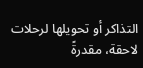التذاكر أو تحويلها لرحلات لاحقة، مقدرةً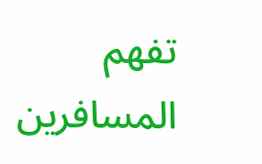تفهم المسافرين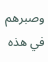وصبرهم في هذه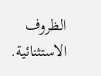الظروف الاستثنائية.